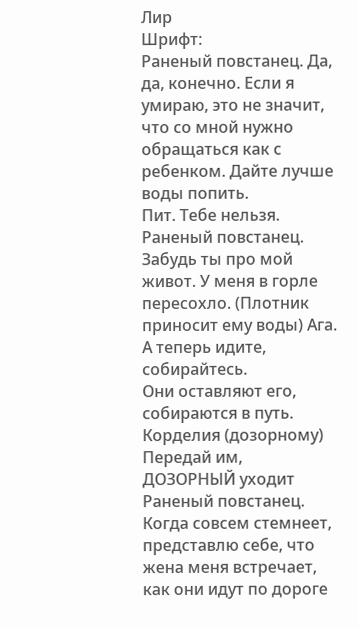Лир
Шрифт:
Раненый повстанец. Да, да, конечно. Если я умираю, это не значит, что со мной нужно обращаться как с ребенком. Дайте лучше воды попить.
Пит. Тебе нельзя.
Раненый повстанец. Забудь ты про мой живот. У меня в горле пересохло. (Плотник приносит ему воды) Ага. А теперь идите, собирайтесь.
Они оставляют его, собираются в путь.
Корделия (дозорному) Передай им,
ДОЗОРНЫЙ уходит
Раненый повстанец. Когда совсем стемнеет, представлю себе, что жена меня встречает, как они идут по дороге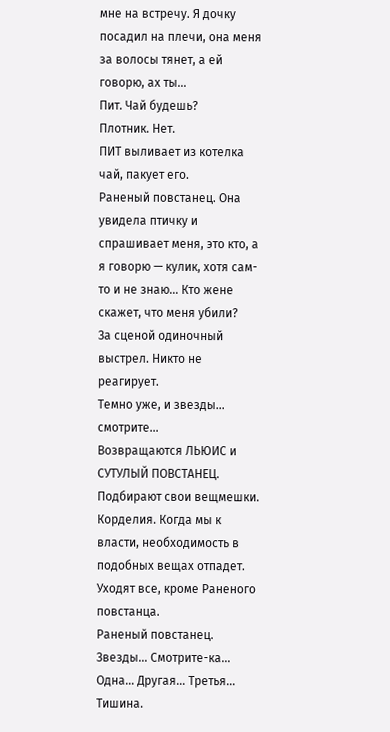мне на встречу. Я дочку посадил на плечи, она меня за волосы тянет, а ей говорю, ах ты…
Пит. Чай будешь?
Плотник. Нет.
ПИТ выливает из котелка чай, пакует его.
Раненый повстанец. Она увидела птичку и спрашивает меня, это кто, а я говорю — кулик, хотя сам-то и не знаю… Кто жене скажет, что меня убили?
За сценой одиночный выстрел. Никто не реагирует.
Темно уже, и звезды… смотрите…
Возвращаются ЛЬЮИС и СУТУЛЫЙ ПОВСТАНЕЦ. Подбирают свои вещмешки.
Корделия. Когда мы к власти, необходимость в подобных вещах отпадет.
Уходят все, кроме Раненого повстанца.
Раненый повстанец. Звезды… Смотрите-ка… Одна… Другая… Третья…
Тишина.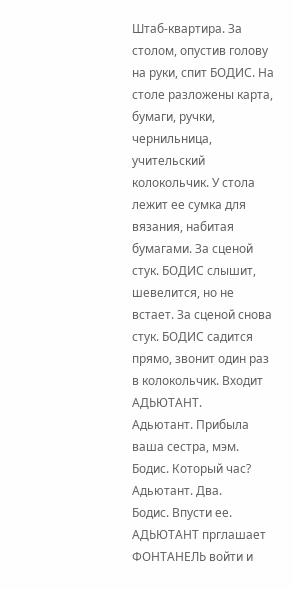Штаб-квартира. За столом, опустив голову на руки, спит БОДИС. На столе разложены карта, бумаги, ручки, чернильница, учительский колокольчик. У стола лежит ее сумка для вязания, набитая бумагами. За сценой стук. БОДИС слышит, шевелится, но не встает. За сценой снова стук. БОДИС садится прямо, звонит один раз в колокольчик. Входит АДЬЮТАНТ.
Адьютант. Прибыла ваша сестра, мэм.
Бодис. Который час?
Адьютант. Два.
Бодис. Впусти ее.
АДЬЮТАНТ прглашает ФОНТАНЕЛЬ войти и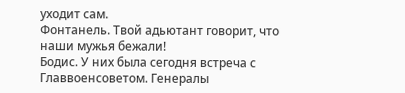уходит сам.
Фонтанель. Твой адьютант говорит, что наши мужья бежали!
Бодис. У них была сегодня встреча с Главвоенсоветом. Генералы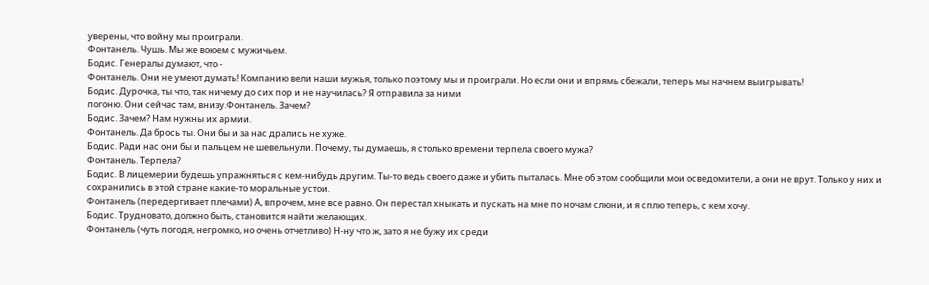уверены, что войну мы проиграли.
Фонтанель. Чушь. Мы же воюем с мужичьем.
Бодис. Генералы думают, что -
Фонтанель. Они не умеют думать! Компанию вели наши мужья, только поэтому мы и проиграли. Но если они и впрямь сбежали, теперь мы начнем выигрывать!
Бодис. Дурочка, ты что, так ничему до сих пор и не научилась? Я отправила за ними
погоню. Они сейчас там, внизу.Фонтанель. Зачем?
Бодис. Зачем? Нам нужны их армии.
Фонтанель. Да брось ты. Они бы и за нас дрались не хуже.
Бодис. Ради нас они бы и пальцем не шевельнули. Почему, ты думаешь, я столько времени терпела своего мужа?
Фонтанель. Терпела?
Бодис. В лицемерии будешь упражняться с кем-нибудь другим. Ты-то ведь своего даже и убить пыталась. Мне об этом сообщили мои осведомители, а они не врут. Только у них и сохранились в этой стране какие-то моральные устои.
Фонтанель (передергивает плечами) А, впрочем, мне все равно. Он перестал хныкать и пускать на мне по ночам слюни, и я сплю теперь, с кем хочу.
Бодис. Трудновато, должно быть, становится найти желающих.
Фонтанель (чуть погодя, негромко, но очень отчетливо) Н-ну что ж, зато я не бужу их среди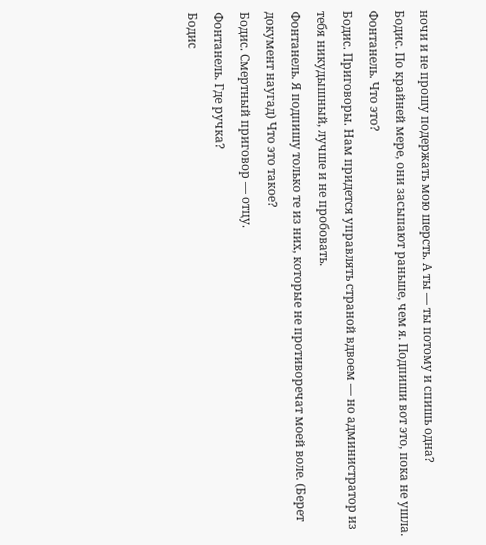ночи и не прошу подержать мою шерсть. А ты — ты потому и спишь одна?
Бодис. По крайней мере, они засыпают раньше, чем я. Подпиши вот это, пока не ушла.
Фонтанель. Что это?
Бодис. Приговоры. Нам придется управлять страной вдвоем — но администратор из тебя никудышный, лучше и не пробовать.
Фонтанель. Я подпишу только те из них, которые не противоречат моей воле. (Берет документ наугад) Что это такое?
Бодис. Смертный приговор — отцу.
Фонтанель. Где ручка?
Бодис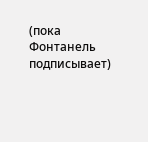(пока Фонтанель подписывает)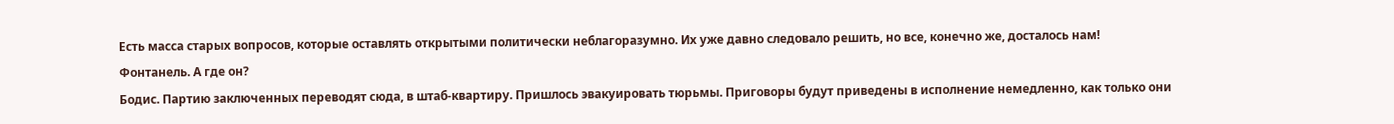Есть масса старых вопросов, которые оставлять открытыми политически неблагоразумно. Их уже давно следовало решить, но все, конечно же, досталось нам!
Фонтанель. А где он?
Бодис. Партию заключенных переводят сюда, в штаб-квартиру. Пришлось эвакуировать тюрьмы. Приговоры будут приведены в исполнение немедленно, как только они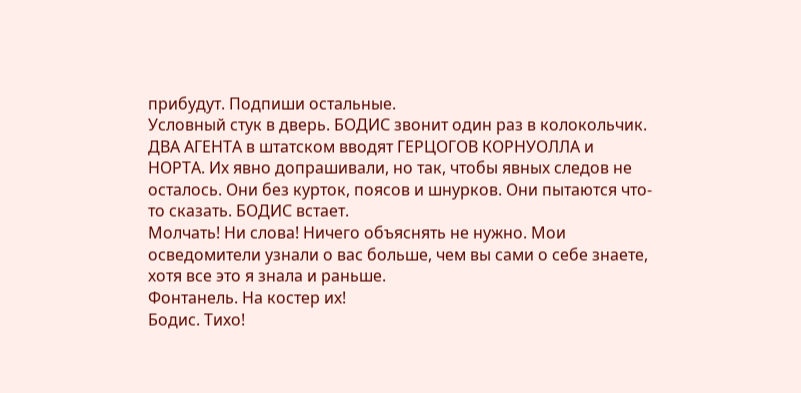прибудут. Подпиши остальные.
Условный стук в дверь. БОДИС звонит один раз в колокольчик. ДВА АГЕНТА в штатском вводят ГЕРЦОГОВ КОРНУОЛЛА и НОРТА. Их явно допрашивали, но так, чтобы явных следов не осталось. Они без курток, поясов и шнурков. Они пытаются что-то сказать. БОДИС встает.
Молчать! Ни слова! Ничего объяснять не нужно. Мои осведомители узнали о вас больше, чем вы сами о себе знаете, хотя все это я знала и раньше.
Фонтанель. На костер их!
Бодис. Тихо!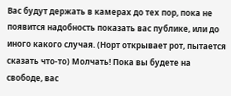Вас будут держать в камерах до тех пор, пока не появится надобность показать вас публике, или до иного какого случая. (Норт открывает рот, пытается сказать что-то) Молчать! Пока вы будете на свободе, вас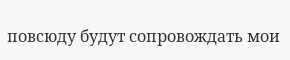повсюду будут сопровождать мои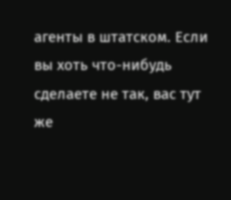агенты в штатском. Если вы хоть что-нибудь сделаете не так, вас тут же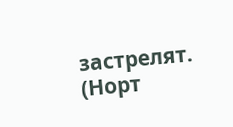застрелят. (Норт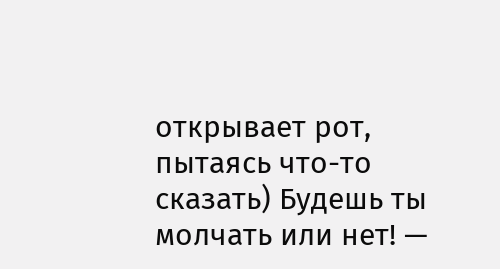открывает рот, пытаясь что-то сказать) Будешь ты молчать или нет! —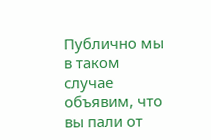Публично мы в таком случае объявим, что вы пали от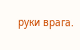руки врага.